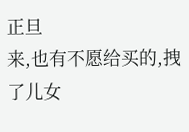正旦
来,也有不愿给买的,拽了儿女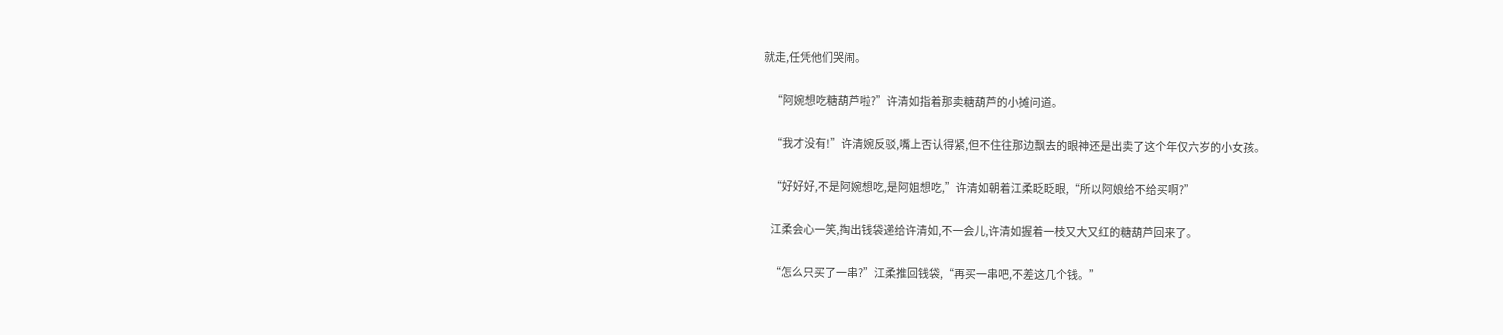就走,任凭他们哭闹。

    “阿婉想吃糖葫芦啦?”许清如指着那卖糖葫芦的小摊问道。

    “我才没有!”许清婉反驳,嘴上否认得紧,但不住往那边飘去的眼神还是出卖了这个年仅六岁的小女孩。

    “好好好,不是阿婉想吃,是阿姐想吃,”许清如朝着江柔眨眨眼,“所以阿娘给不给买啊?”

    江柔会心一笑,掏出钱袋递给许清如,不一会儿,许清如握着一枝又大又红的糖葫芦回来了。

    “怎么只买了一串?”江柔推回钱袋,“再买一串吧,不差这几个钱。”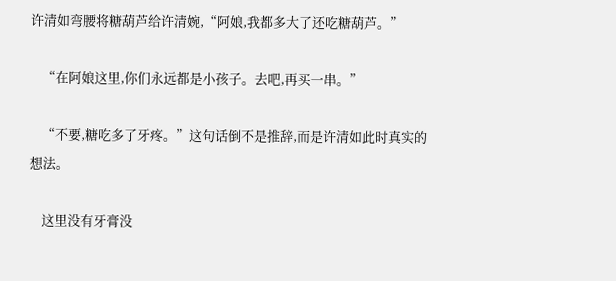许清如弯腰将糖葫芦给许清婉,“阿娘,我都多大了还吃糖葫芦。”

    “在阿娘这里,你们永远都是小孩子。去吧,再买一串。”

    “不要,糖吃多了牙疼。”这句话倒不是推辞,而是许清如此时真实的想法。

    这里没有牙膏没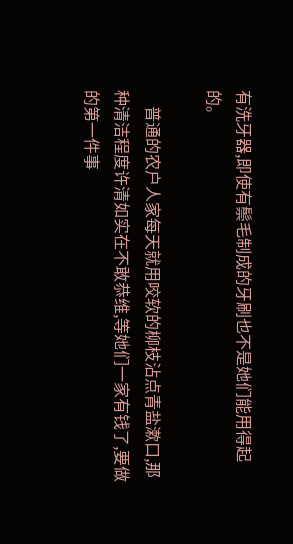有洗牙器,即使有鬃毛制成的牙刷也不是她们能用得起的。

    普通的农户人家每天就用咬软的柳枝沾点青盐漱口,那种清洁程度许清如实在不敢恭维,等她们一家有钱了,要做的第一件事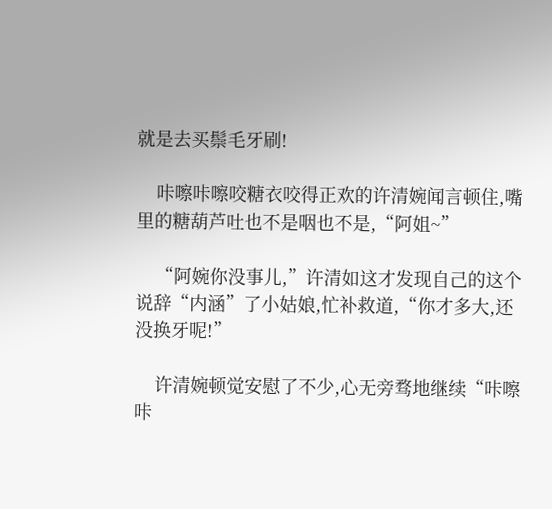就是去买鬃毛牙刷!

    咔嚓咔嚓咬糖衣咬得正欢的许清婉闻言顿住,嘴里的糖葫芦吐也不是咽也不是,“阿姐~”

    “阿婉你没事儿,”许清如这才发现自己的这个说辞“内涵”了小姑娘,忙补救道,“你才多大,还没换牙呢!”

    许清婉顿觉安慰了不少,心无旁骛地继续“咔嚓咔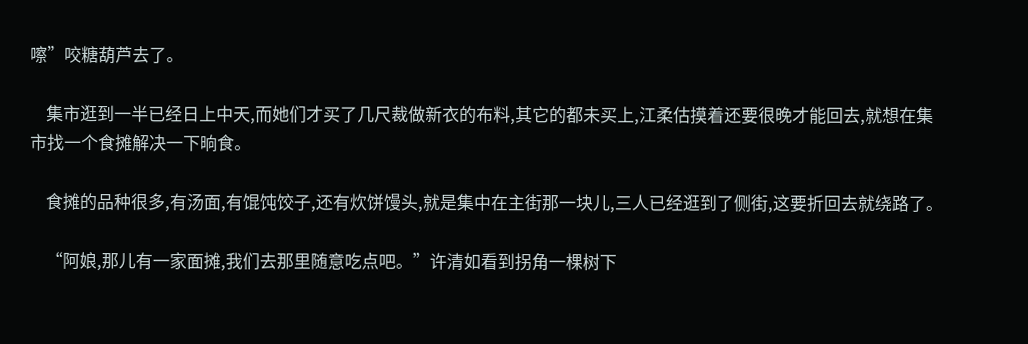嚓”咬糖葫芦去了。

    集市逛到一半已经日上中天,而她们才买了几尺裁做新衣的布料,其它的都未买上,江柔估摸着还要很晚才能回去,就想在集市找一个食摊解决一下晌食。

    食摊的品种很多,有汤面,有馄饨饺子,还有炊饼馒头,就是集中在主街那一块儿,三人已经逛到了侧街,这要折回去就绕路了。

    “阿娘,那儿有一家面摊,我们去那里随意吃点吧。”许清如看到拐角一棵树下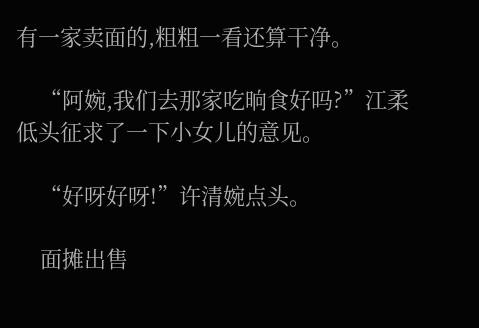有一家卖面的,粗粗一看还算干净。

    “阿婉,我们去那家吃晌食好吗?”江柔低头征求了一下小女儿的意见。

    “好呀好呀!”许清婉点头。

    面摊出售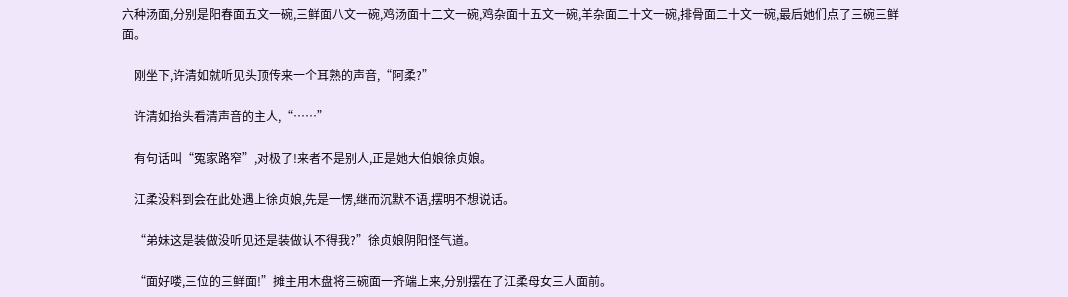六种汤面,分别是阳春面五文一碗,三鲜面八文一碗,鸡汤面十二文一碗,鸡杂面十五文一碗,羊杂面二十文一碗,排骨面二十文一碗,最后她们点了三碗三鲜面。

    刚坐下,许清如就听见头顶传来一个耳熟的声音,“阿柔?”

    许清如抬头看清声音的主人,“……”

    有句话叫“冤家路窄”,对极了!来者不是别人,正是她大伯娘徐贞娘。

    江柔没料到会在此处遇上徐贞娘,先是一愣,继而沉默不语,摆明不想说话。

    “弟妹这是装做没听见还是装做认不得我?”徐贞娘阴阳怪气道。

    “面好喽,三位的三鲜面!”摊主用木盘将三碗面一齐端上来,分别摆在了江柔母女三人面前。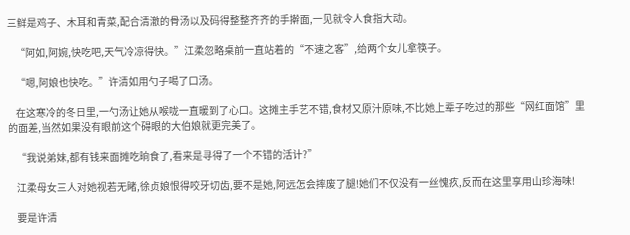三鲜是鸡子、木耳和青菜,配合清澈的骨汤以及码得整整齐齐的手擀面,一见就令人食指大动。

    “阿如,阿婉,快吃吧,天气冷凉得快。”江柔忽略桌前一直站着的“不速之客”,给两个女儿拿筷子。

    “嗯,阿娘也快吃。”许清如用勺子喝了口汤。

    在这寒冷的冬日里,一勺汤让她从喉咙一直暖到了心口。这摊主手艺不错,食材又原汁原味,不比她上辈子吃过的那些“网红面馆”里的面差,当然如果没有眼前这个碍眼的大伯娘就更完美了。

    “我说弟妹,都有钱来面摊吃晌食了,看来是寻得了一个不错的活计?”

    江柔母女三人对她视若无睹,徐贞娘恨得咬牙切齿,要不是她,阿远怎会摔废了腿!她们不仅没有一丝愧疚,反而在这里享用山珍海味!

    要是许清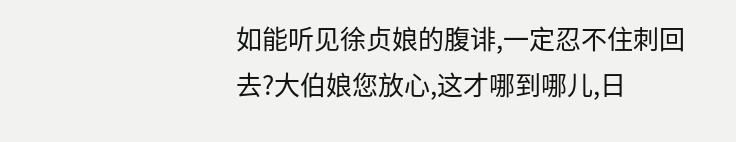如能听见徐贞娘的腹诽,一定忍不住刺回去?大伯娘您放心,这才哪到哪儿,日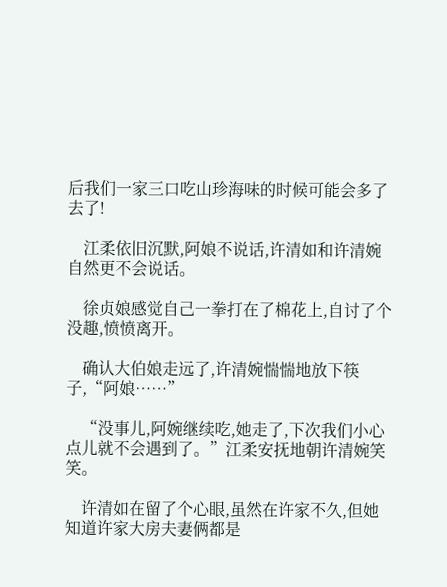后我们一家三口吃山珍海味的时候可能会多了去了!

    江柔依旧沉默,阿娘不说话,许清如和许清婉自然更不会说话。

    徐贞娘感觉自己一拳打在了棉花上,自讨了个没趣,愤愤离开。

    确认大伯娘走远了,许清婉惴惴地放下筷子,“阿娘……”

    “没事儿,阿婉继续吃,她走了,下次我们小心点儿就不会遇到了。”江柔安抚地朝许清婉笑笑。

    许清如在留了个心眼,虽然在许家不久,但她知道许家大房夫妻俩都是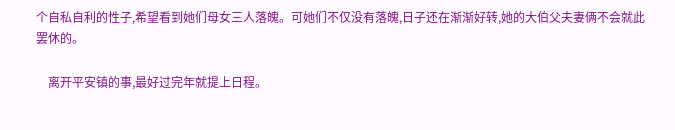个自私自利的性子,希望看到她们母女三人落魄。可她们不仅没有落魄,日子还在渐渐好转,她的大伯父夫妻俩不会就此罢休的。

    离开平安镇的事,最好过完年就提上日程。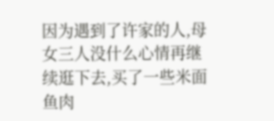因为遇到了许家的人,母女三人没什么心情再继续逛下去,买了一些米面鱼肉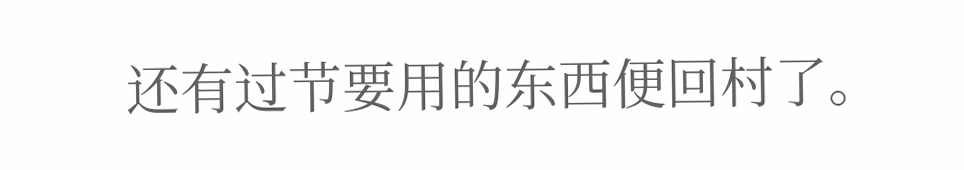还有过节要用的东西便回村了。